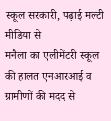स्कूल सरकारी, पढ़ाई मल्टी मीडिया से
मनैला का एलीमेंटरी स्कूल की हालत एनआरआई व ग्रामीणों की मदद से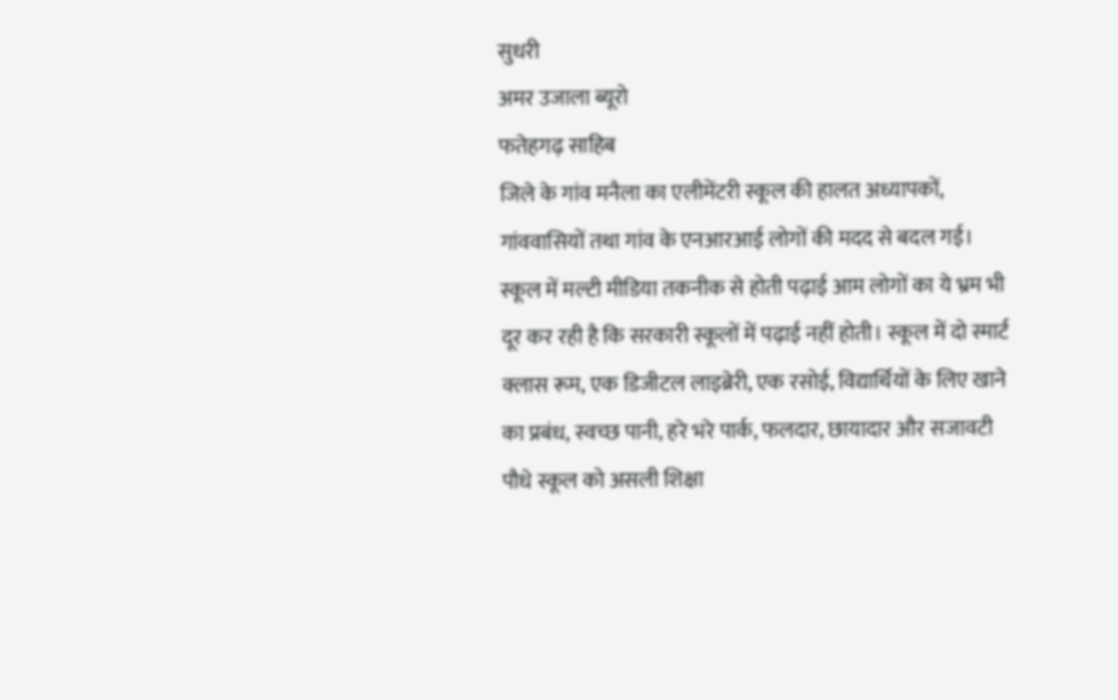सुधरी
अमर उजाला ब्यूरो
फतेहगढ़ साहिब
जिले के गांव मनैला का एलीमेंटरी स्कूल की हालत अध्यापकों, गांववासियों तथा गांव के एनआरआई लोगों की मदद से बदल गई। स्कूल में मल्टी मीडिया तकनीक से होती पढ़ाई आम लोगों का ये भ्रम भी दूर कर रही है कि सरकारी स्कूलों में पढ़ाई नहीं होती। स्कूल में दो स्मार्ट क्लास रूम, एक डिजीटल लाइब्रेरी, एक रसोई, विद्यार्थियों के लिए खाने का प्रबंध, स्वच्छ पानी, हरे भरे पार्क, फलदार, छायादार और सजावटी पौधे स्कूल को असली शिक्षा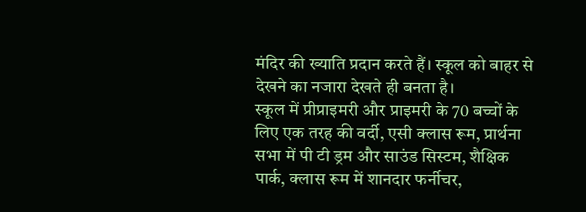मंदिर की ख्याति प्रदान करते हैं। स्कूल को बाहर से देखने का नजारा देखते ही बनता है।
स्कूल में प्रीप्राइमरी और प्राइमरी के 70 बच्चों के लिए एक तरह की वर्दी, एसी क्लास रूम, प्रार्थना सभा में पी टी ड्रम और साउंड सिस्टम, शैक्षिक पार्क, क्लास रूम में शानदार फर्नीचर,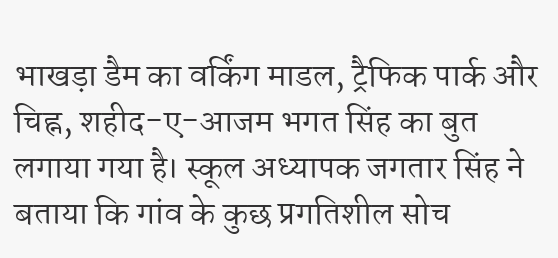भाखड़ा डैम का वर्किंग माडल, ट्रैफिक पार्क और चिह्न, शहीद-ए-आजम भगत सिंह का बुत लगाया गया है। स्कूल अध्यापक जगतार सिंह ने बताया कि गांव के कुछ प्रगतिशील सोच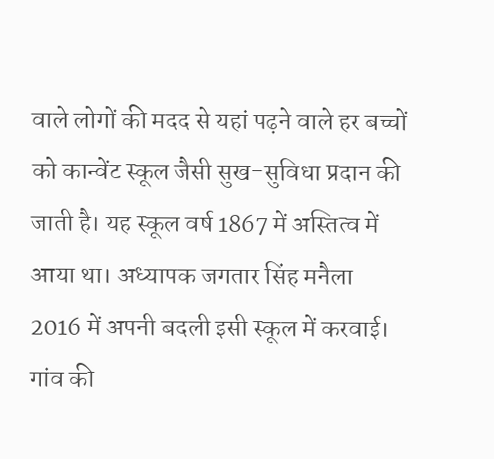वाले लोगों की मदद से यहां पढ़ने वाले हर बच्चों को कान्वेंट स्कूल जैसी सुख-सुविधा प्रदान की जाती है। यह स्कूल वर्ष 1867 में अस्तित्व में आया था। अध्यापक जगतार सिंह मनैला 2016 में अपनी बदली इसी स्कूल में करवाई। गांव की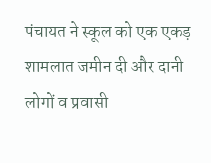पंचायत ने स्कूल को एक एकड़ शामलात जमीन दी और दानी लोगों व प्रवासी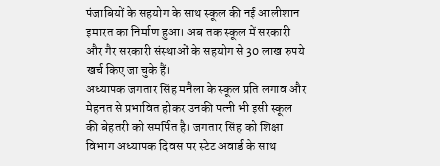पंजाबियों के सहयोग के साथ स्कूल की नई आलीशान इमारत का निर्माण हुआ। अब तक स्कूल में सरकारी और गैर सरकारी संस्थाओं के सहयोग से 30 लाख रुपये खर्च किए जा चुके हैं।
अध्यापक जगतार सिंह मनैला के स्कूल प्रति लगाव और मेहनत से प्रभावित होकर उनकी पत्नी भी इसी स्कूल की बेहतरी को समर्पित है। जगतार सिंह को शिक्षा विभाग अध्यापक दिवस पर स्टेट अवार्ड के साथ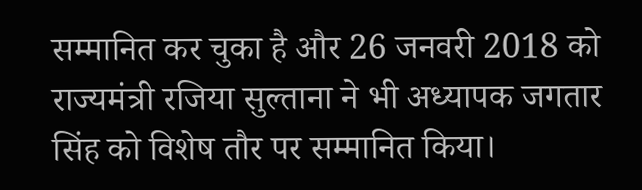सम्मानित कर चुका है और 26 जनवरी 2018 को राज्यमंत्री रजिया सुल्ताना ने भी अध्यापक जगतार सिंह को विशेष तौर पर सम्मानित किया।